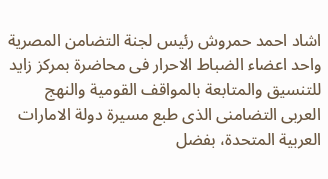اشاد احمد حمروش رئيس لجنة التضامن المصرية واحد اعضاء الضباط الاحرار فى محاضرة بمركز زايد للتنسيق والمتابعة بالمواقف القومية والنهج العربى التضامنى الذى طبع مسيرة دولة الامارات العربية المتحدة، بفضل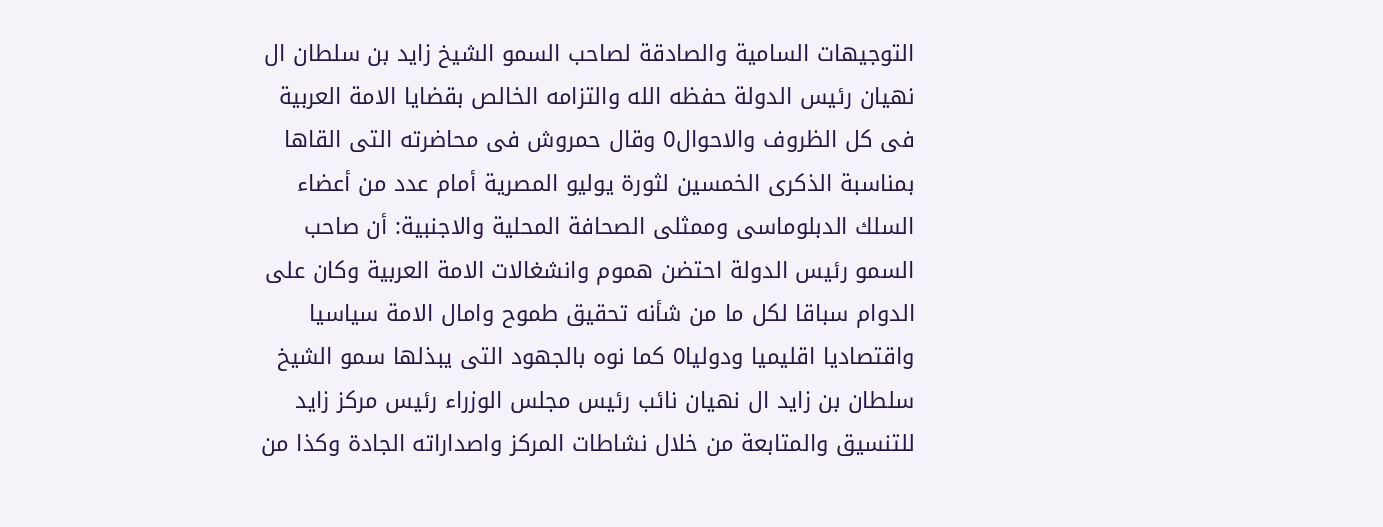التوجيهات السامية والصادقة لصاحب السمو الشيخ زايد بن سلطان ال نهيان رئيس الدولة حفظه الله والتزامه الخالص بقضايا الامة العربية فى كل الظروف والاحوال0 وقال حمروش فى محاضرته التى القاها بمناسبة الذكرى الخمسين لثورة يوليو المصرية أمام عدد من أعضاء السلك الدبلوماسى وممثلى الصحافة المحلية والاجنبية: أن صاحب السمو رئيس الدولة احتضن هموم وانشغالات الامة العربية وكان على الدوام سباقا لكل ما من شأنه تحقيق طموح وامال الامة سياسيا واقتصاديا اقليميا ودوليا0 كما نوه بالجهود التى يبذلها سمو الشيخ سلطان بن زايد ال نهيان نائب رئيس مجلس الوزراء رئيس مركز زايد للتنسيق والمتابعة من خلال نشاطات المركز واصداراته الجادة وكذا من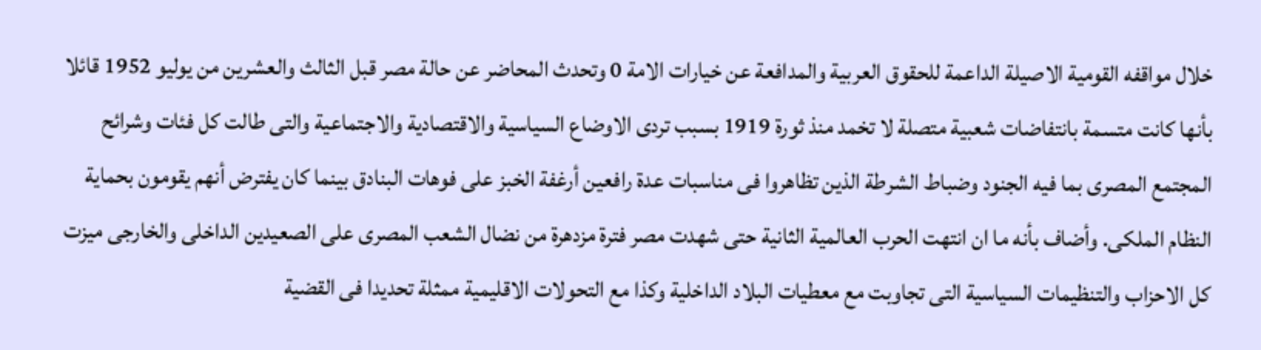خلال مواقفه القومية الاصيلة الداعمة للحقوق العربية والمدافعة عن خيارات الامة 0 وتحدث المحاضر عن حالة مصر قبل الثالث والعشرين من يوليو 1952 قائلا بأنها كانت متسمة بانتفاضات شعبية متصلة لا تخمد منذ ثورة 1919 بسبب تردى الاوضاع السياسية والاقتصادية والاجتماعية والتى طالت كل فئات وشرائح المجتمع المصرى بما فيه الجنود وضباط الشرطة الذين تظاهروا فى مناسبات عدة رافعين أرغفة الخبز على فوهات البنادق بينما كان يفترض أنهم يقومون بحماية النظام الملكى. وأضاف بأنه ما ان انتهت الحرب العالمية الثانية حتى شهدت مصر فترة مزدهرة من نضال الشعب المصرى على الصعيدين الداخلى والخارجى ميزت كل الاحزاب والتنظيمات السياسية التى تجاوبت مع معطيات البلاد الداخلية وكذا مع التحولات الاقليمية ممثلة تحديدا فى القضية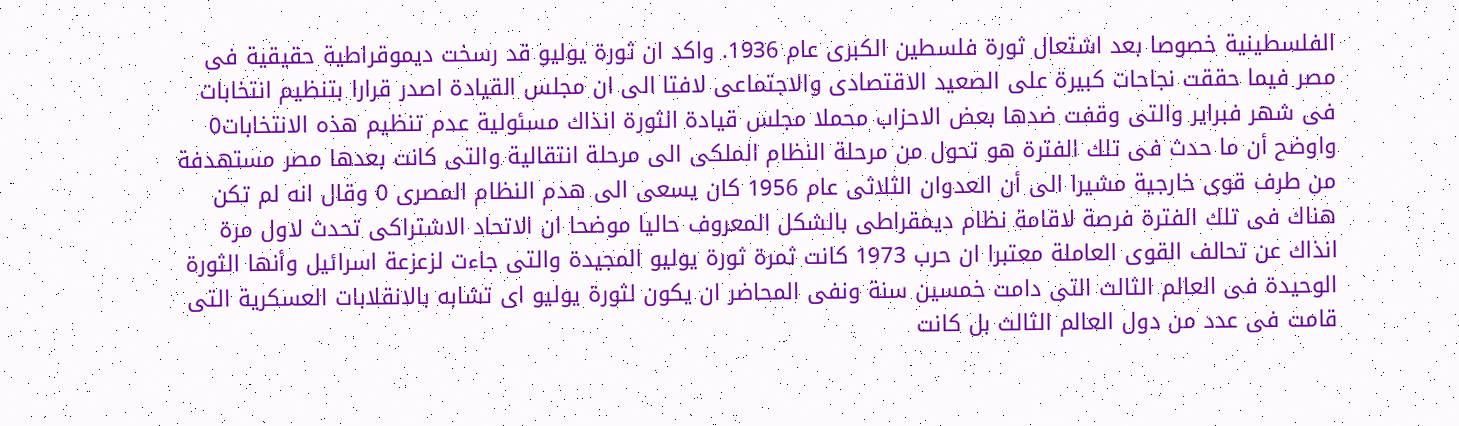الفلسطينية خصوصا بعد اشتعال ثورة فلسطين الكبرى عام 1936. واكد ان ثورة يوليو قد رسخت ديموقراطية حقيقية فى مصر فيما حققت نجاحات كبيرة على الصعيد الاقتصادى والاجتماعى لافتا الى ان مجلس القيادة اصدر قرارا بتنظيم انتخابات فى شهر فبراير والتى وقفت ضدها بعض الاحزاب محملا مجلس قيادة الثورة انذاك مسئولية عدم تنظيم هذه الانتخابات0 واوضح أن ما حدث فى تلك الفترة هو تحول من مرحلة النظام الملكى الى مرحلة انتقالية والتى كانت بعدها مصر مستهدفة من طرف قوى خارجية مشيرا الى أن العدوان الثلاثى عام 1956 كان يسعى الى هدم النظام المصرى 0 وقال انه لم تكن هناك فى تلك الفترة فرصة لاقامة نظام ديمقراطى بالشكل المعروف حاليا موضحا ان الاتحاد الاشتراكى تحدث لاول مرة انذاك عن تحالف القوى العاملة معتبرا ان حرب 1973 كانت ثمرة ثورة يوليو المجيدة والتى جاءت لزعزعة اسرائيل وأنها الثورة الوحيدة فى العالم الثالث التى دامت خمسين سنة ونفى المحاضر ان يكون لثورة يوليو اى تشابه بالانقلابات العسكرية التى قامت فى عدد من دول العالم الثالث بل كانت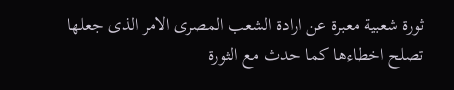ثورة شعبية معبرة عن ارادة الشعب المصرى الامر الذى جعلها تصلح اخطاءها كما حدث مع الثورة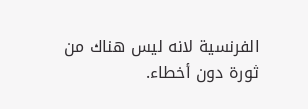الفرنسية لانه ليس هناك من ثورة دون أخطاء.